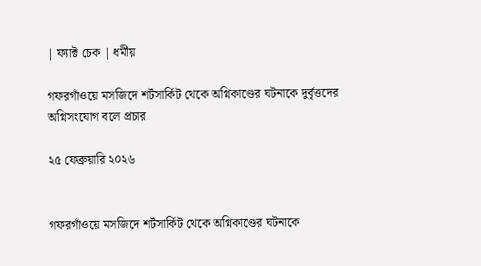| ফ্যাক্ট চেক | ধর্মীয়

গফরগাঁওয়ে মসজিদে শর্টসার্কিট থেকে অগ্নিকাণ্ডের ঘটনাকে দুর্বৃত্তদের অগ্নিসংযোগ বলে প্রচার

২৫ ফেব্রুয়ারি ২০২৬


গফরগাঁওয়ে মসজিদে শর্টসার্কিট থেকে অগ্নিকাণ্ডের ঘটনাকে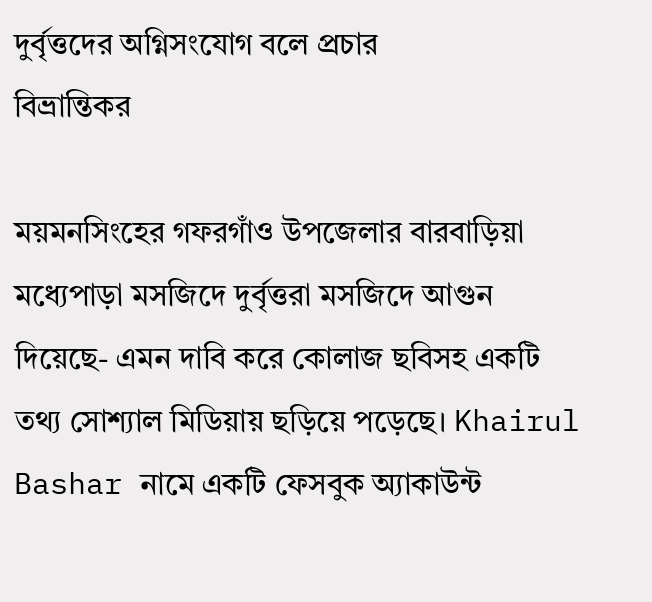দুর্বৃত্তদের অগ্নিসংযোগ বলে প্রচার
বিভ্রান্তিকর

ময়মনসিংহের গফরগাঁও উপজেলার বারবাড়িয়া মধ্যেপাড়া মসজিদে দুর্বৃত্তরা মসজিদে আগুন দিয়েছে- এমন দাবি করে কোলাজ ছবিসহ একটি তথ্য সোশ্যাল মিডিয়ায় ছড়িয়ে পড়েছে। Khairul Bashar নামে একটি ফেসবুক অ্যাকাউন্ট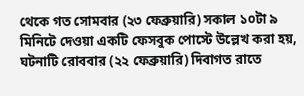থেকে গত সোমবার (২৩ ফেব্রুয়ারি) সকাল ১০টা ৯ মিনিটে দেওয়া একটি ফেসবুক পোস্টে উল্লেখ করা হয়, ঘটনাটি রোববার (২২ ফেব্রুয়ারি) দিবাগত রাতে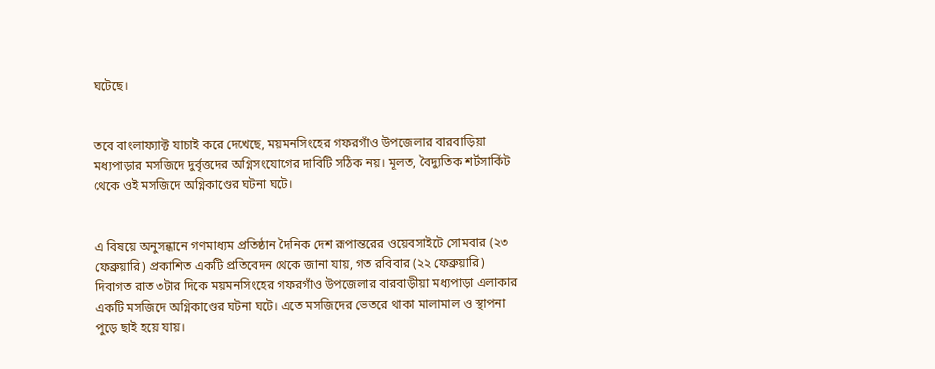ঘটেছে।


তবে বাংলাফ্যাক্ট যাচাই করে দেখেছে, ময়মনসিংহের গফরগাঁও উপজেলার বারবাড়িয়া মধ্যপাড়ার মসজিদে দুর্বৃত্তদের অগ্নিসংযোগের দাবিটি সঠিক নয়। মূলত, বৈদ্যুতিক শর্টসার্কিট থেকে ওই মসজিদে অগ্নিকাণ্ডের ঘটনা ঘটে।


এ বিষয়ে অনুসন্ধানে গণমাধ্যম প্রতিষ্ঠান দৈনিক দেশ রূপান্তরের ওয়েবসাইটে সোমবার (২৩ ফেব্রুয়ারি) প্রকাশিত একটি প্রতিবেদন থেকে জানা যায়, গত রবিবার (২২ ফেব্রুয়ারি) দিবাগত রাত ৩টার দিকে ময়মনসিংহের গফরগাঁও উপজেলার বারবাড়ীয়া মধ্যপাড়া এলাকার একটি মসজিদে অগ্নিকাণ্ডের ঘটনা ঘটে। এতে মসজিদের ভেতরে থাকা মালামাল ও স্থাপনা পুড়ে ছাই হয়ে যায়।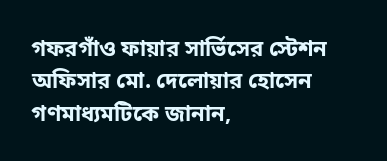গফরগাঁও ফায়ার সার্ভিসের স্টেশন অফিসার মো. দেলোয়ার হোসেন গণমাধ্যমটিকে জানান,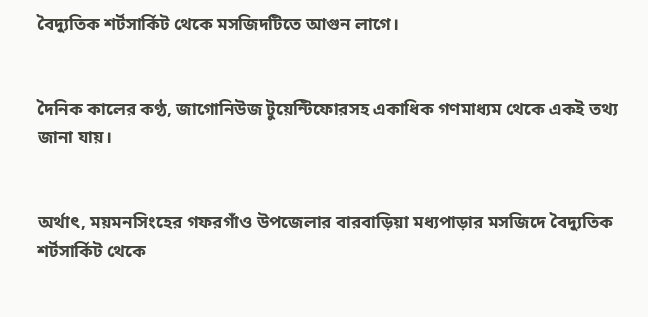বৈদ্যুতিক শর্টসার্কিট থেকে মসজিদটিতে আগুন লাগে।


দৈনিক কালের কণ্ঠ, জাগোনিউজ টুয়েন্টিফোরসহ একাধিক গণমাধ্যম থেকে একই তথ্য জানা যায়।


অর্থাৎ, ময়মনসিংহের গফরগাঁও উপজেলার বারবাড়িয়া মধ্যপাড়ার মসজিদে বৈদ্যুতিক শর্টসার্কিট থেকে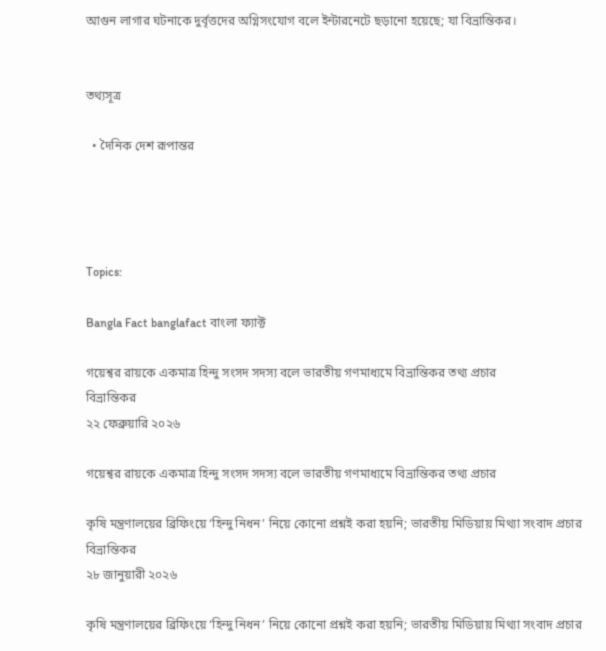আগুন লাগার ঘটনাকে দুর্বৃত্তদের অগ্নিসংযোগ বলে ইন্টারনেটে ছড়ানো হয়েছে; যা বিভ্রান্তিকর।


তথ্যসূত্র

  • দৈনিক দেশ রূপান্তর




Topics:

Bangla Fact banglafact বাংলা ফ্যাক্ট

গয়েশ্বর রায়কে একমাত্র হিন্দু সংসদ সদস্য বলে ভারতীয় গণমাধ্যমে বিভ্রান্তিকর তথ্য প্রচার
বিভ্রান্তিকর
২২ ফেব্রুয়ারি ২০২৬

গয়েশ্বর রায়কে একমাত্র হিন্দু সংসদ সদস্য বলে ভারতীয় গণমাধ্যমে বিভ্রান্তিকর তথ্য প্রচার

কৃষি মন্ত্রণালয়ের ব্রিফিংয়ে ‘হিন্দু নিধন’ নিয়ে কোনো প্রশ্নই করা হয়নি; ভারতীয় মিডিয়ায় মিথ্যা সংবাদ প্রচার
বিভ্রান্তিকর
২৮ জানুয়ারী ২০২৬

কৃষি মন্ত্রণালয়ের ব্রিফিংয়ে ‘হিন্দু নিধন’ নিয়ে কোনো প্রশ্নই করা হয়নি; ভারতীয় মিডিয়ায় মিথ্যা সংবাদ প্রচার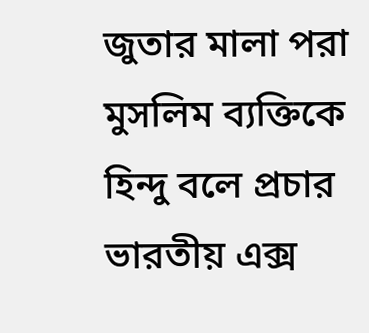জুতার মালা পরা মুসলিম ব্যক্তিকে হিন্দু বলে প্রচার ভারতীয় এক্স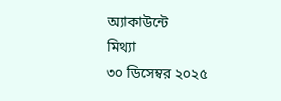অ্যাকাউন্টে
মিথ্যা
৩০ ডিসেম্বর ২০২৫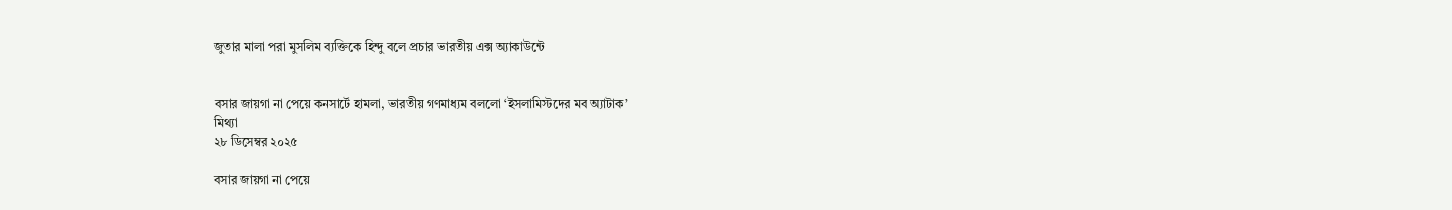জুতার মালা পরা মুসলিম ব্যক্তিকে হিন্দু বলে প্রচার ভারতীয় এক্স অ্যাকাউন্টে


বসার জায়গা না পেয়ে কনসার্টে হামলা, ভারতীয় গণমাধ্যম বললো ‘ইসলামিস্টদের মব অ্যাটাক’
মিথ্যা
২৮ ডিসেম্বর ২০২৫

বসার জায়গা না পেয়ে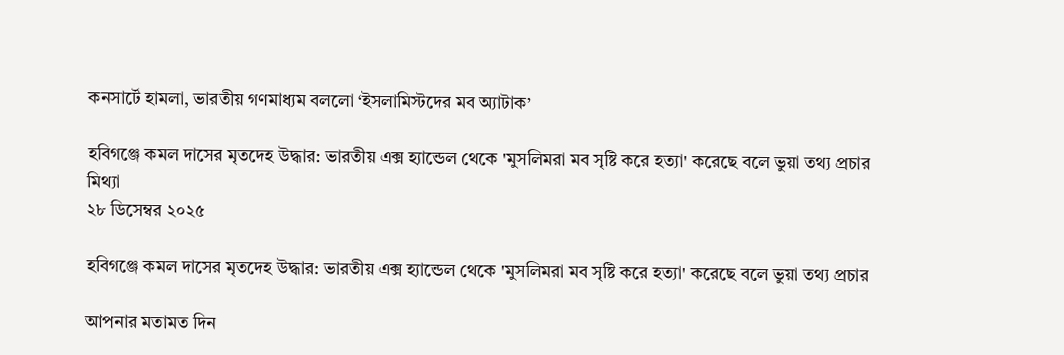কনসার্টে হামলা, ভারতীয় গণমাধ্যম বললো ‘ইসলামিস্টদের মব অ্যাটাক’

হবিগঞ্জে কমল দাসের মৃতদেহ উদ্ধার: ভারতীয় এক্স হ্যান্ডেল থেকে 'মুসলিমরা মব সৃষ্টি করে হত্যা' করেছে বলে ভুয়া তথ্য প্রচার
মিথ্যা
২৮ ডিসেম্বর ২০২৫

হবিগঞ্জে কমল দাসের মৃতদেহ উদ্ধার: ভারতীয় এক্স হ্যান্ডেল থেকে 'মুসলিমরা মব সৃষ্টি করে হত্যা' করেছে বলে ভুয়া তথ্য প্রচার

আপনার মতামত দিন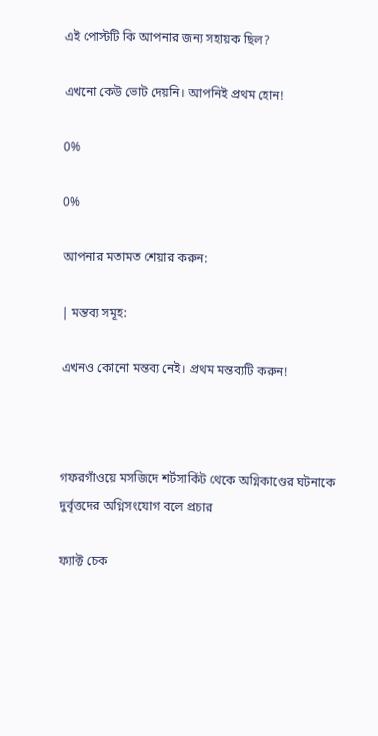এই পোস্টটি কি আপনার জন্য সহায়ক ছিল?

এখনো কেউ ভোট দেয়নি। আপনিই প্রথম হোন!

0%

0%

আপনার মতামত শেয়ার করুন:

| মন্তব্য সমূহ:

এখনও কোনো মন্তব্য নেই। প্রথম মন্তব্যটি করুন!



গফরগাঁওয়ে মসজিদে শর্টসার্কিট থেকে অগ্নিকাণ্ডের ঘটনাকে দুর্বৃত্তদের অগ্নিসংযোগ বলে প্রচার

ফ্যাক্ট চেক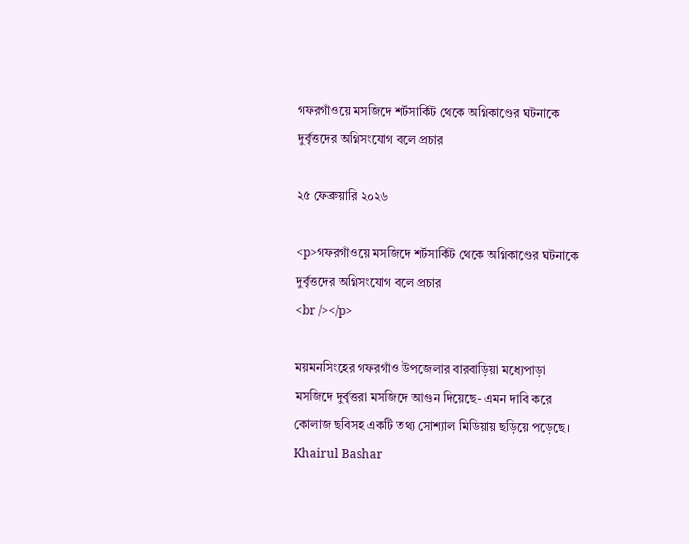গফরগাঁওয়ে মসজিদে শর্টসার্কিট থেকে অগ্নিকাণ্ডের ঘটনাকে দুর্বৃত্তদের অগ্নিসংযোগ বলে প্রচার

২৫ ফেব্রুয়ারি ২০২৬

<p>গফরগাঁওয়ে মসজিদে শর্টসার্কিট থেকে অগ্নিকাণ্ডের ঘটনাকে দুর্বৃত্তদের অগ্নিসংযোগ বলে প্রচার
<br /></p>

ময়মনসিংহের গফরগাঁও উপজেলার বারবাড়িয়া মধ্যেপাড়া মসজিদে দুর্বৃত্তরা মসজিদে আগুন দিয়েছে- এমন দাবি করে কোলাজ ছবিসহ একটি তথ্য সোশ্যাল মিডিয়ায় ছড়িয়ে পড়েছে। Khairul Bashar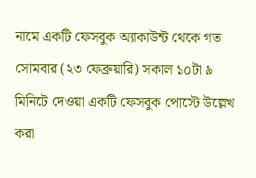নামে একটি ফেসবুক অ্যাকাউন্ট থেকে গত সোমবার (২৩ ফেব্রুয়ারি) সকাল ১০টা ৯ মিনিটে দেওয়া একটি ফেসবুক পোস্টে উল্লেখ করা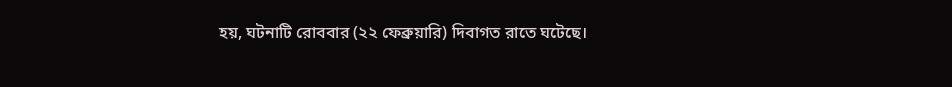হয়, ঘটনাটি রোববার (২২ ফেব্রুয়ারি) দিবাগত রাতে ঘটেছে।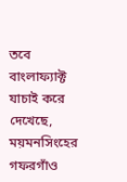তবে বাংলাফ্যাক্ট যাচাই করে দেখেছে, ময়মনসিংহের গফরগাঁও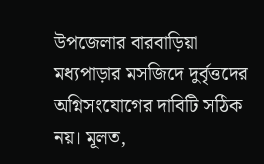উপজেলার বারবাড়িয়া মধ্যপাড়ার মসজিদে দুর্বৃত্তদের অগ্নিসংযোগের দাবিটি সঠিক নয়। মূলত,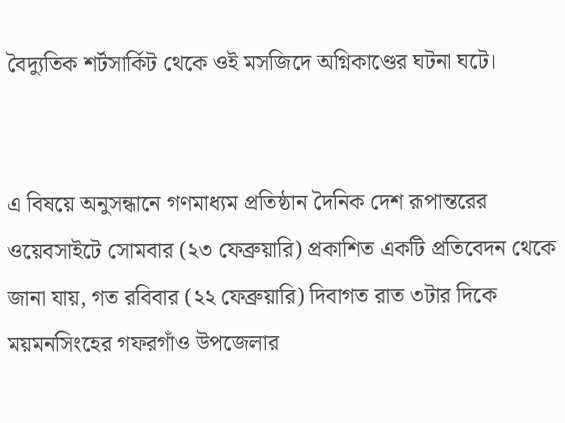বৈদ্যুতিক শর্টসার্কিট থেকে ওই মসজিদে অগ্নিকাণ্ডের ঘটনা ঘটে।


এ বিষয়ে অনুসন্ধানে গণমাধ্যম প্রতিষ্ঠান দৈনিক দেশ রূপান্তরের ওয়েবসাইটে সোমবার (২৩ ফেব্রুয়ারি) প্রকাশিত একটি প্রতিবেদন থেকে জানা যায়, গত রবিবার (২২ ফেব্রুয়ারি) দিবাগত রাত ৩টার দিকে ময়মনসিংহের গফরগাঁও উপজেলার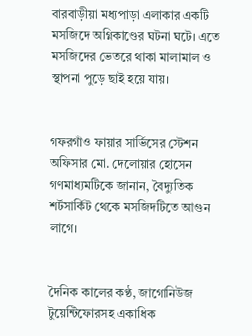বারবাড়ীয়া মধ্যপাড়া এলাকার একটি মসজিদে অগ্নিকাণ্ডের ঘটনা ঘটে। এতে মসজিদের ভেতরে থাকা মালামাল ও স্থাপনা পুড়ে ছাই হয়ে যায়।


গফরগাঁও ফায়ার সার্ভিসের স্টেশন অফিসার মো. দেলোয়ার হোসেন গণমাধ্যমটিকে জানান, বৈদ্যুতিক শর্টসার্কিট থেকে মসজিদটিতে আগুন লাগে।


দৈনিক কালের কণ্ঠ, জাগোনিউজ টুয়েন্টিফোরসহ একাধিক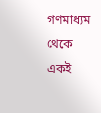গণমাধ্যম থেকে একই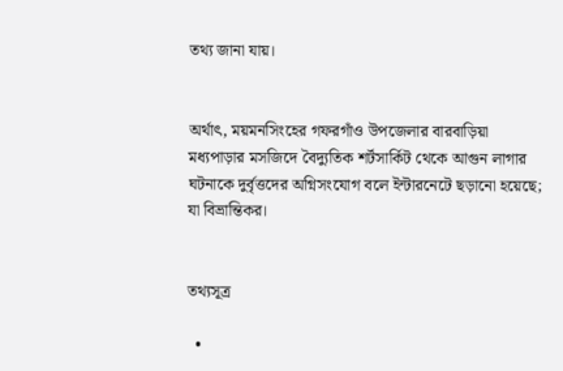তথ্য জানা যায়।


অর্থাৎ, ময়মনসিংহের গফরগাঁও উপজেলার বারবাড়িয়া মধ্যপাড়ার মসজিদে বৈদ্যুতিক শর্টসার্কিট থেকে আগুন লাগার ঘটনাকে দুর্বৃত্তদের অগ্নিসংযোগ বলে ইন্টারনেটে ছড়ানো হয়েছে; যা বিভ্রান্তিকর।


তথ্যসূত্র

  •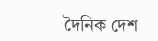দৈনিক দেশ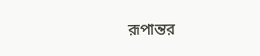রূপান্তর